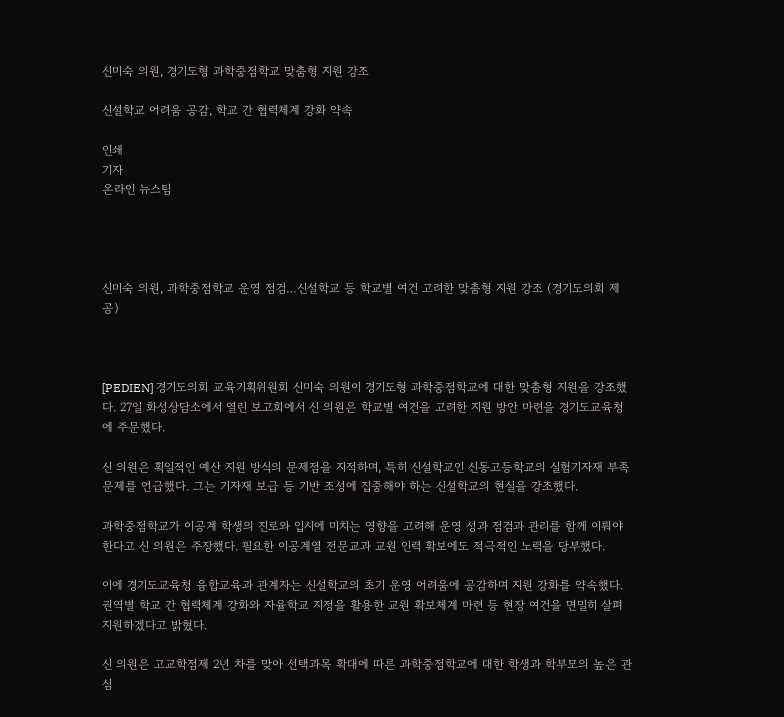신미숙 의원, 경기도형 과학중점학교 맞춤형 지원 강조

신설학교 어려움 공감, 학교 간 협력체계 강화 약속

인쇄
기자
온라인 뉴스팀




신미숙 의원, 과학중점학교 운영 점검…신설학교 등 학교별 여건 고려한 맞춤형 지원 강조 (경기도의회 제공)



[PEDIEN] 경기도의회 교육기획위원회 신미숙 의원이 경기도형 과학중점학교에 대한 맞춤형 지원을 강조했다. 27일 화성상담소에서 열린 보고회에서 신 의원은 학교별 여건을 고려한 지원 방안 마련을 경기도교육청에 주문했다.

신 의원은 획일적인 예산 지원 방식의 문제점을 지적하며, 특히 신설학교인 신동고등학교의 실험기자재 부족 문제를 언급했다. 그는 기자재 보급 등 기반 조성에 집중해야 하는 신설학교의 현실을 강조했다.

과학중점학교가 이공계 학생의 진로와 입시에 미치는 영향을 고려해 운영 성과 점검과 관리를 함께 이뤄야 한다고 신 의원은 주장했다. 필요한 이공계열 전문교과 교원 인력 확보에도 적극적인 노력을 당부했다.

이에 경기도교육청 융합교육과 관계자는 신설학교의 초기 운영 어려움에 공감하며 지원 강화를 약속했다. 권역별 학교 간 협력체계 강화와 자율학교 지정을 활용한 교원 확보체계 마련 등 현장 여건을 면밀히 살펴 지원하겠다고 밝혔다.

신 의원은 고교학점제 2년 차를 맞아 선택과목 확대에 따른 과학중점학교에 대한 학생과 학부모의 높은 관심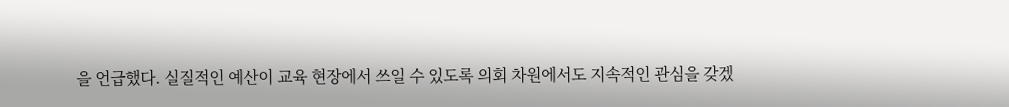을 언급했다. 실질적인 예산이 교육 현장에서 쓰일 수 있도록 의회 차원에서도 지속적인 관심을 갖겠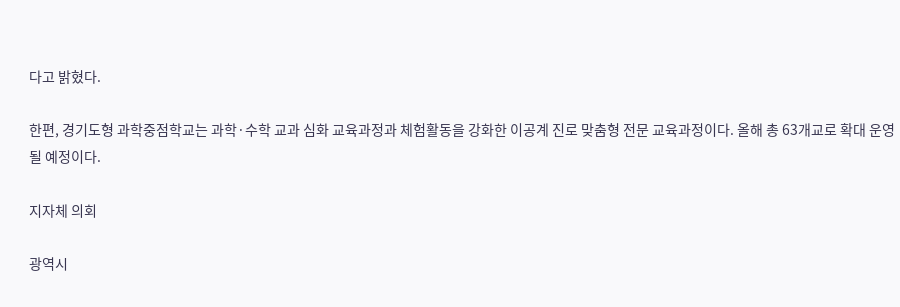다고 밝혔다.

한편, 경기도형 과학중점학교는 과학·수학 교과 심화 교육과정과 체험활동을 강화한 이공계 진로 맞춤형 전문 교육과정이다. 올해 총 63개교로 확대 운영될 예정이다.

지자체 의회

광역시